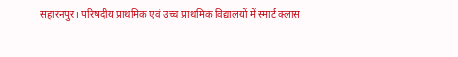सहारनपुर। परिषदीय प्राथमिक एवं उच्च प्राथमिक विद्यालयों में स्मार्ट क्लास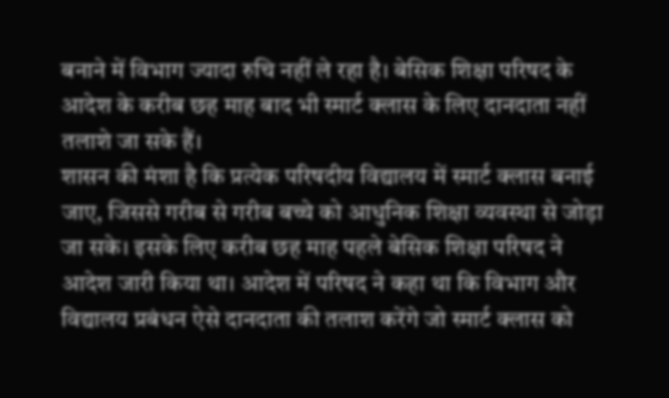बनाने में विभाग ज्यादा रुचि नहीं ले रहा है। बेसिक शिक्षा परिषद के आदेश के करीब छह माह बाद भी स्मार्ट क्लास के लिए दानदाता नहीं तलाशे जा सके हैं।
शासन की मंशा है कि प्रत्येक परिषदीय विद्यालय में स्मार्ट क्लास बनाई जाए, जिससे गरीब से गरीब बच्चे को आधुनिक शिक्षा व्यवस्था से जोड़ा जा सके। इसके लिए करीब छह माह पहले बेसिक शिक्षा परिषद ने आदेश जारी किया था। आदेश में परिषद ने कहा था कि विभाग और विद्यालय प्रबंधन ऐसे दानदाता की तलाश करेंगे जो स्मार्ट क्लास को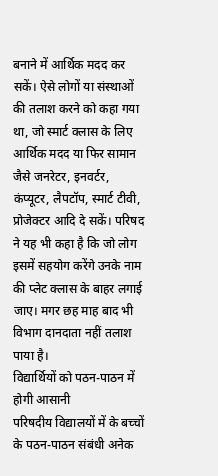बनाने में आर्थिक मदद कर सकें। ऐसे लोगों या संस्थाओं की तलाश करने को कहा गया था, जो स्मार्ट क्लास के लिए आर्थिक मदद या फिर सामान जैसे जनरेटर, इनवर्टर, कंप्यूटर, लैपटॉप, स्मार्ट टीवी, प्रोजेक्टर आदि दे सकें। परिषद ने यह भी कहा है कि जो लोग इसमें सहयोग करेंगे उनके नाम की प्लेट क्लास के बाहर लगाई जाए। मगर छह माह बाद भी विभाग दानदाता नहीं तलाश पाया है।
विद्यार्थियों को पठन-पाठन में होगी आसानी
परिषदीय विद्यालयों में के बच्चों के पठन-पाठन संबंधी अनेक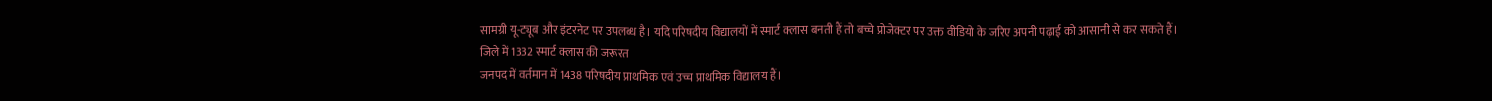सामग्री यू-ट्यूब और इंटरनेट पर उपलब्ध है। यदि परिषदीय विद्यालयों में स्मार्ट क्लास बनती हैं तो बच्चे प्रोजेक्टर पर उक्त वीडियो के जरिए अपनी पढ़ाई को आसानी से कर सकते हैं।
जिले में 1332 स्मार्ट क्लास की जरूरत
जनपद में वर्तमान में 1438 परिषदीय प्राथमिक एवं उच्च प्राथमिक विद्यालय हैं।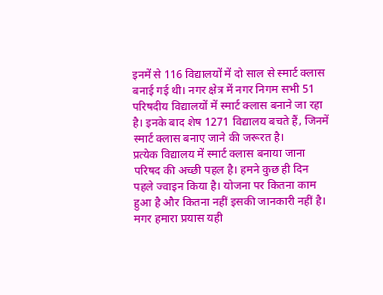इनमें से 116 विद्यालयों में दो साल से स्मार्ट क्लास बनाई गई थी। नगर क्षेत्र में नगर निगम सभी 51 परिषदीय विद्यालयों में स्मार्ट क्लास बनाने जा रहा है। इनके बाद शेष 1271 विद्यालय बचते हैं, जिनमें स्मार्ट क्लास बनाए जाने की जरूरत है।
प्रत्येक विद्यालय में स्मार्ट क्लास बनाया जाना परिषद की अच्छी पहल है। हमने कुछ ही दिन पहले ज्वाइन किया है। योजना पर कितना काम हुआ है और कितना नहीं इसकी जानकारी नहीं है। मगर हमारा प्रयास यही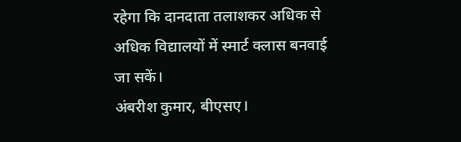रहेगा कि दानदाता तलाशकर अधिक से अधिक विद्यालयों में स्मार्ट क्लास बनवाई जा सकें।
अंबरीश कुमार, बीएसए।